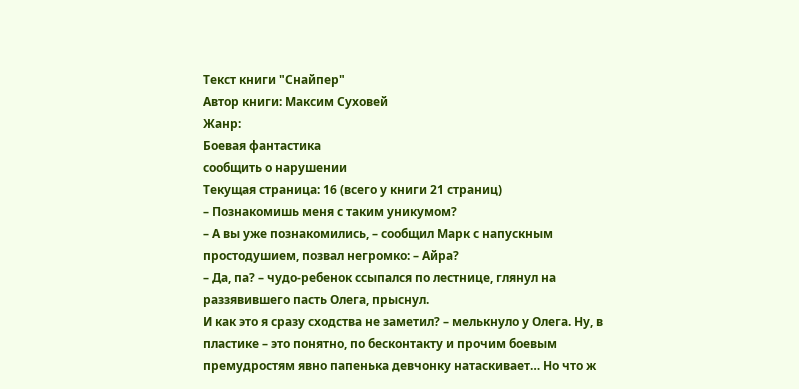Текст книги "Снайпер"
Автор книги: Максим Суховей
Жанр:
Боевая фантастика
сообщить о нарушении
Текущая страница: 16 (всего у книги 21 страниц)
– Познакомишь меня с таким уникумом?
– А вы уже познакомились, – сообщил Марк с напускным простодушием, позвал негромко: – Айра?
– Да, па? – чудо-ребенок ссыпался по лестнице, глянул на раззявившего пасть Олега, прыснул.
И как это я сразу сходства не заметил? – мелькнуло у Олега. Ну, в пластике – это понятно, по бесконтакту и прочим боевым премудростям явно папенька девчонку натаскивает… Но что ж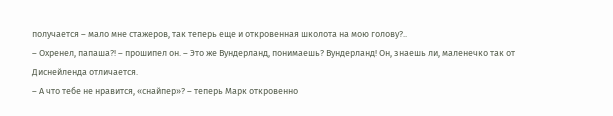получается – мало мне стажеров, так теперь еще и откровенная школота на мою голову?..
– Охренел, папаша?! – прошипел он. – Это же Вундерланд, понимаешь? Вундерланд! Он, знаешь ли, маленечко так от Диснейленда отличается.
– А что тебе не нравится, «снайпер»? – теперь Марк откровенно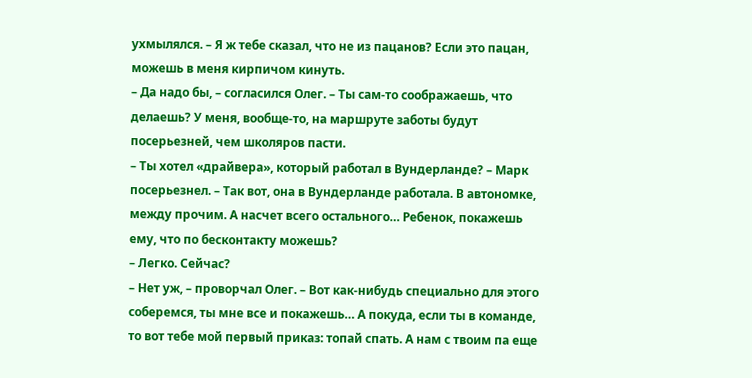ухмылялся. – Я ж тебе сказал, что не из пацанов? Если это пацан, можешь в меня кирпичом кинуть.
– Да надо бы, – согласился Олег. – Ты сам-то соображаешь, что делаешь? У меня, вообще-то, на маршруте заботы будут посерьезней, чем школяров пасти.
– Ты хотел «драйвера», который работал в Вундерланде? – Марк посерьезнел. – Так вот, она в Вундерланде работала. В автономке, между прочим. А насчет всего остального… Ребенок, покажешь ему, что по бесконтакту можешь?
– Легко. Сейчас?
– Нет уж, – проворчал Олег. – Вот как-нибудь специально для этого соберемся, ты мне все и покажешь… А покуда, если ты в команде, то вот тебе мой первый приказ: топай спать. А нам с твоим па еще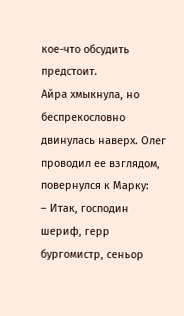кое-что обсудить предстоит.
Айра хмыкнула, но беспрекословно двинулась наверх. Олег проводил ее взглядом, повернулся к Марку:
– Итак, господин шериф, герр бургомистр, сеньор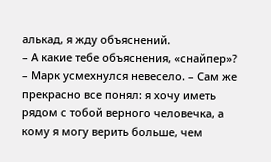алькад, я жду объяснений.
– А какие тебе объяснения, «снайпер»? – Марк усмехнулся невесело. – Сам же прекрасно все понял: я хочу иметь рядом с тобой верного человечка, а кому я могу верить больше, чем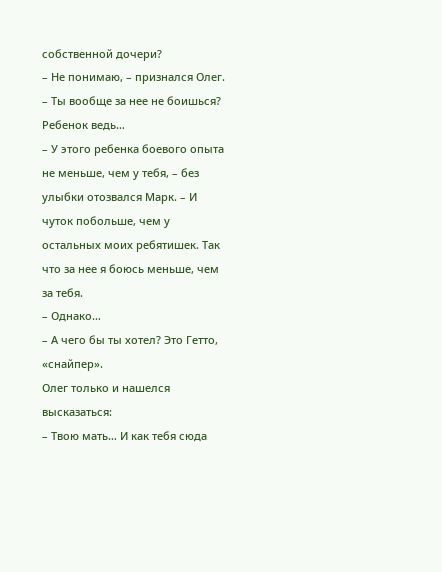собственной дочери?
– Не понимаю, – признался Олег. – Ты вообще за нее не боишься? Ребенок ведь…
– У этого ребенка боевого опыта не меньше, чем у тебя, – без улыбки отозвался Марк. – И чуток побольше, чем у остальных моих ребятишек. Так что за нее я боюсь меньше, чем за тебя.
– Однако…
– А чего бы ты хотел? Это Гетто, «снайпер».
Олег только и нашелся высказаться:
– Твою мать… И как тебя сюда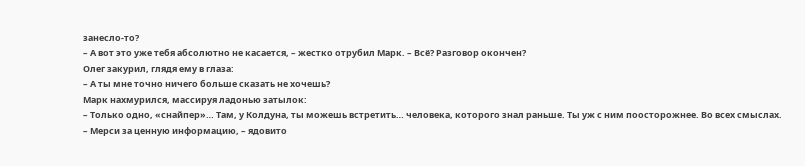занесло-то?
– А вот это уже тебя абсолютно не касается, – жестко отрубил Марк. – Всё? Разговор окончен?
Олег закурил, глядя ему в глаза:
– А ты мне точно ничего больше сказать не хочешь?
Марк нахмурился, массируя ладонью затылок:
– Только одно, «снайпер»… Там, у Колдуна, ты можешь встретить… человека, которого знал раньше. Ты уж с ним поосторожнее. Во всех смыслах.
– Мерси за ценную информацию, – ядовито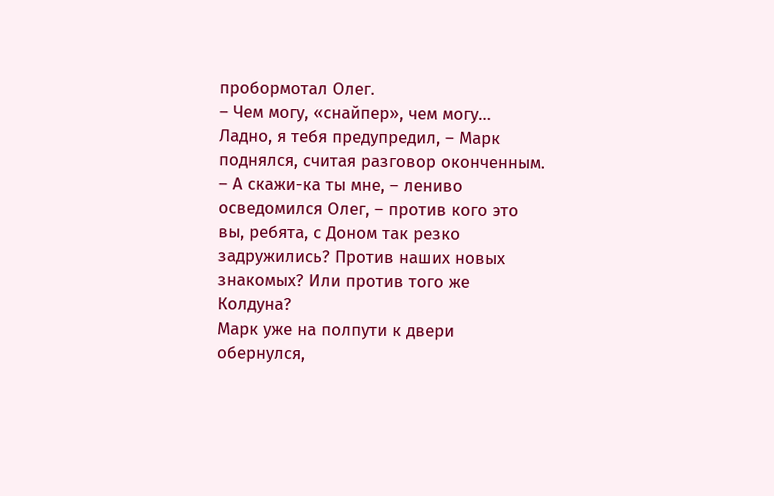пробормотал Олег.
– Чем могу, «снайпер», чем могу… Ладно, я тебя предупредил, – Марк поднялся, считая разговор оконченным.
– А скажи-ка ты мне, – лениво осведомился Олег, – против кого это вы, ребята, с Доном так резко задружились? Против наших новых знакомых? Или против того же Колдуна?
Марк уже на полпути к двери обернулся,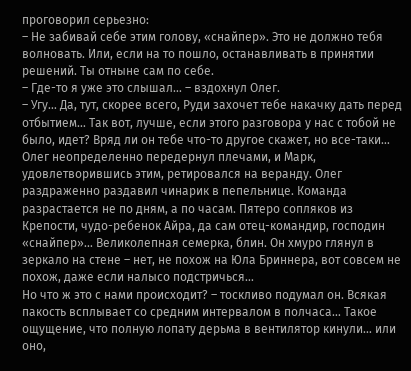проговорил серьезно:
– Не забивай себе этим голову, «снайпер». Это не должно тебя волновать. Или, если на то пошло, останавливать в принятии решений. Ты отныне сам по себе.
– Где-то я уже это слышал… – вздохнул Олег.
– Угу… Да, тут, скорее всего, Руди захочет тебе накачку дать перед отбытием… Так вот, лучше, если этого разговора у нас с тобой не было, идет? Вряд ли он тебе что-то другое скажет, но все-таки…
Олег неопределенно передернул плечами, и Марк, удовлетворившись этим, ретировался на веранду. Олег раздраженно раздавил чинарик в пепельнице. Команда разрастается не по дням, а по часам. Пятеро сопляков из Крепости, чудо-ребенок Айра, да сам отец-командир, господин «снайпер»… Великолепная семерка, блин. Он хмуро глянул в зеркало на стене – нет, не похож на Юла Бриннера, вот совсем не похож, даже если налысо подстричься…
Но что ж это с нами происходит? – тоскливо подумал он. Всякая пакость всплывает со средним интервалом в полчаса… Такое ощущение, что полную лопату дерьма в вентилятор кинули… или оно,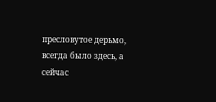пресловутое дерьмо, всегда было здесь, а сейчас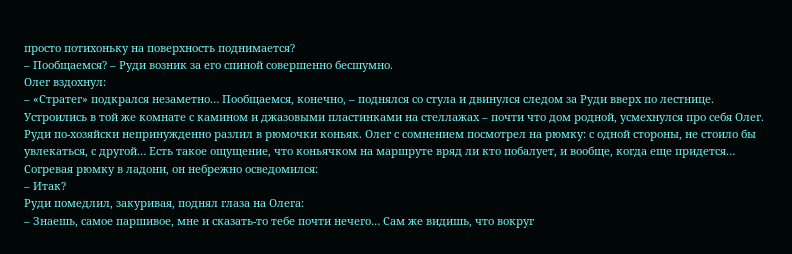просто потихоньку на поверхность поднимается?
– Пообщаемся? – Руди возник за его спиной совершенно бесшумно.
Олег вздохнул:
– «Стратег» подкрался незаметно… Пообщаемся, конечно, – поднялся со стула и двинулся следом за Руди вверх по лестнице.
Устроились в той же комнате с камином и джазовыми пластинками на стеллажах – почти что дом родной, усмехнулся про себя Олег. Руди по-хозяйски непринужденно разлил в рюмочки коньяк. Олег с сомнением посмотрел на рюмку: с одной стороны, не стоило бы увлекаться, с другой… Есть такое ощущение, что коньячком на маршруте вряд ли кто побалует, и вообще, когда еще придется… Согревая рюмку в ладони, он небрежно осведомился:
– Итак?
Руди помедлил, закуривая, поднял глаза на Олега:
– Знаешь, самое паршивое, мне и сказать-то тебе почти нечего… Сам же видишь, что вокруг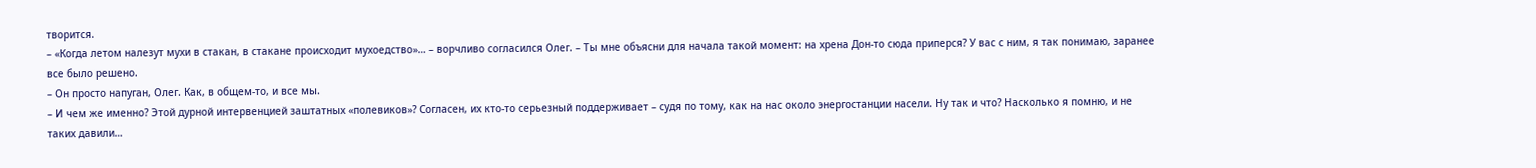творится.
– «Когда летом налезут мухи в стакан, в стакане происходит мухоедство»… – ворчливо согласился Олег. – Ты мне объясни для начала такой момент: на хрена Дон-то сюда приперся? У вас с ним, я так понимаю, заранее все было решено.
– Он просто напуган, Олег. Как, в общем-то, и все мы.
– И чем же именно? Этой дурной интервенцией заштатных «полевиков»? Согласен, их кто-то серьезный поддерживает – судя по тому, как на нас около энергостанции насели. Ну так и что? Насколько я помню, и не таких давили…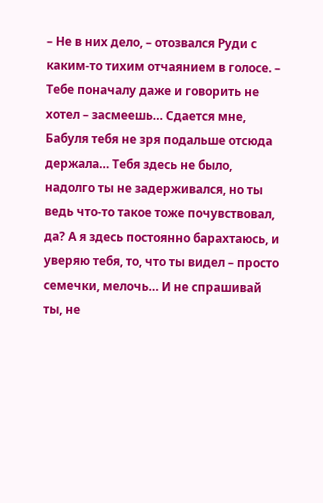– Не в них дело, – отозвался Руди с каким-то тихим отчаянием в голосе. – Тебе поначалу даже и говорить не хотел – засмеешь… Сдается мне, Бабуля тебя не зря подальше отсюда держала… Тебя здесь не было, надолго ты не задерживался, но ты ведь что-то такое тоже почувствовал, да? А я здесь постоянно барахтаюсь, и уверяю тебя, то, что ты видел – просто семечки, мелочь… И не спрашивай ты, не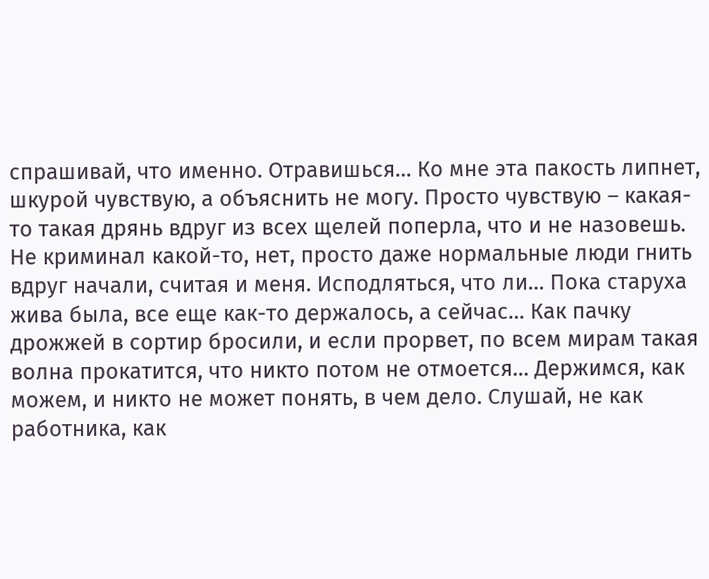спрашивай, что именно. Отравишься… Ко мне эта пакость липнет, шкурой чувствую, а объяснить не могу. Просто чувствую – какая-то такая дрянь вдруг из всех щелей поперла, что и не назовешь. Не криминал какой-то, нет, просто даже нормальные люди гнить вдруг начали, считая и меня. Исподляться, что ли… Пока старуха жива была, все еще как-то держалось, а сейчас… Как пачку дрожжей в сортир бросили, и если прорвет, по всем мирам такая волна прокатится, что никто потом не отмоется… Держимся, как можем, и никто не может понять, в чем дело. Слушай, не как работника, как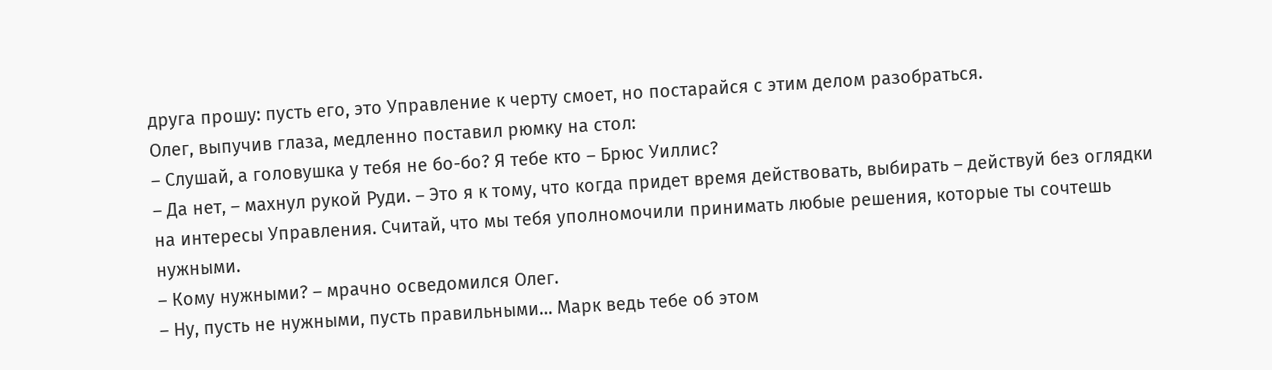друга прошу: пусть его, это Управление к черту смоет, но постарайся с этим делом разобраться.
Олег, выпучив глаза, медленно поставил рюмку на стол:
– Слушай, а головушка у тебя не бо-бо? Я тебе кто – Брюс Уиллис?
– Да нет, – махнул рукой Руди. – Это я к тому, что когда придет время действовать, выбирать – действуй без оглядки на интересы Управления. Считай, что мы тебя уполномочили принимать любые решения, которые ты сочтешь нужными.
– Кому нужными? – мрачно осведомился Олег.
– Ну, пусть не нужными, пусть правильными… Марк ведь тебе об этом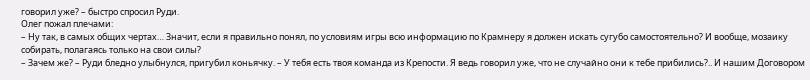говорил уже? – быстро спросил Руди.
Олег пожал плечами:
– Ну так, в самых общих чертах… Значит, если я правильно понял, по условиям игры всю информацию по Крамнеру я должен искать сугубо самостоятельно? И вообще, мозаику собирать, полагаясь только на свои силы?
– Зачем же? – Руди бледно улыбнулся, пригубил коньячку. – У тебя есть твоя команда из Крепости. Я ведь говорил уже, что не случайно они к тебе прибились?.. И нашим Договором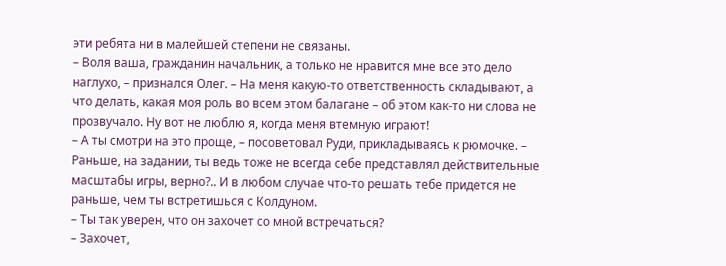эти ребята ни в малейшей степени не связаны.
– Воля ваша, гражданин начальник, а только не нравится мне все это дело наглухо, – признался Олег. – На меня какую-то ответственность складывают, а что делать, какая моя роль во всем этом балагане – об этом как-то ни слова не прозвучало. Ну вот не люблю я, когда меня втемную играют!
– А ты смотри на это проще, – посоветовал Руди, прикладываясь к рюмочке. – Раньше, на задании, ты ведь тоже не всегда себе представлял действительные масштабы игры, верно?.. И в любом случае что-то решать тебе придется не раньше, чем ты встретишься с Колдуном.
– Ты так уверен, что он захочет со мной встречаться?
– Захочет,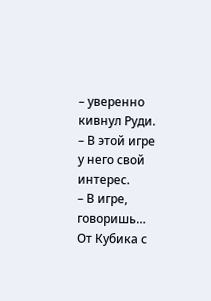– уверенно кивнул Руди. – В этой игре у него свой интерес.
– В игре, говоришь… От Кубика с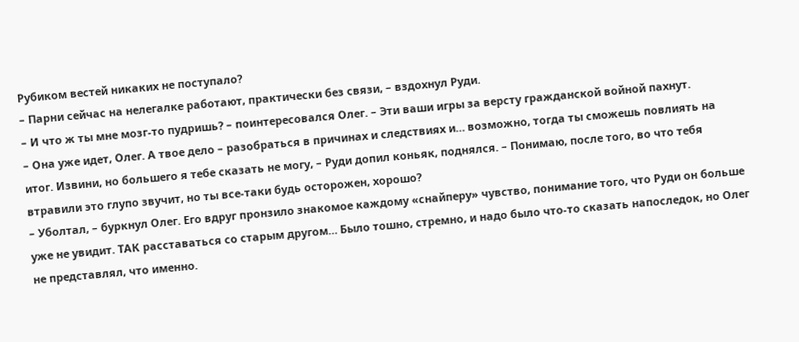Рубиком вестей никаких не поступало?
– Парни сейчас на нелегалке работают, практически без связи, – вздохнул Руди.
– И что ж ты мне мозг-то пудришь? – поинтересовался Олег. – Эти ваши игры за версту гражданской войной пахнут.
– Она уже идет, Олег. А твое дело – разобраться в причинах и следствиях и… возможно, тогда ты сможешь повлиять на итог. Извини, но большего я тебе сказать не могу, – Руди допил коньяк, поднялся. – Понимаю, после того, во что тебя втравили это глупо звучит, но ты все-таки будь осторожен, хорошо?
– Уболтал, – буркнул Олег. Его вдруг пронзило знакомое каждому «снайперу» чувство, понимание того, что Руди он больше уже не увидит. ТАК расставаться со старым другом… Было тошно, стремно, и надо было что-то сказать напоследок, но Олег не представлял, что именно.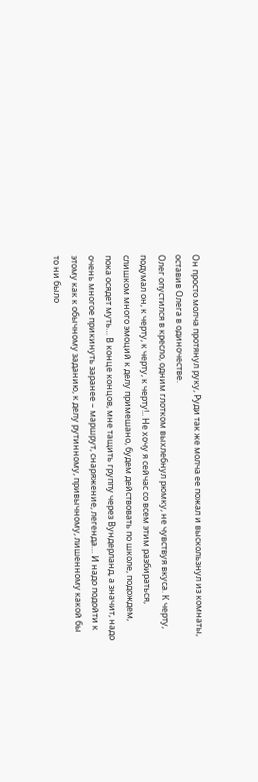Он просто молча протянул руку, Руди так же молча ее пожал и выскользнул из комнаты, оставив Олега в одиночестве.
Олег опустился в кресло, одним глотком выхлебнул рюмку, не чувствуя вкуса. К черту, подумал он, к черту, к черту, к черту!.. Не хочу я сейчас со всем этим разбираться, слишком много эмоций к делу примешано, будем действовать по школе, подождем, пока осядет муть… В конце концов, мне тащить группу через Вундерланд, а значит, надо очень многое прикинуть заранее – маршрут, снаряжение, легенда… И надо подойти к этому как к обычному заданию, к делу рутинному, привычному, лишенному какой бы то ни было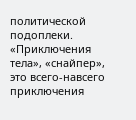политической подоплеки. «Приключения тела», «снайпер», это всего-навсего приключения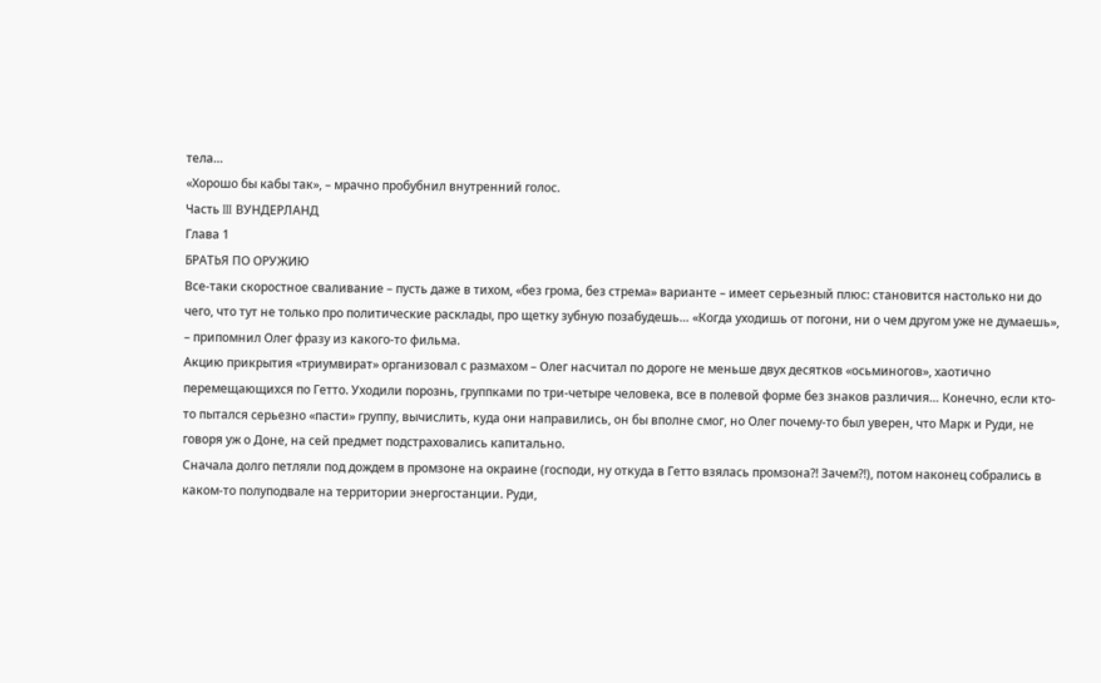тела…
«Хорошо бы кабы так», – мрачно пробубнил внутренний голос.
Часть III ВУНДЕРЛАНД
Глава 1
БРАТЬЯ ПО ОРУЖИЮ
Все-таки скоростное сваливание – пусть даже в тихом, «без грома, без стрема» варианте – имеет серьезный плюс: становится настолько ни до чего, что тут не только про политические расклады, про щетку зубную позабудешь… «Когда уходишь от погони, ни о чем другом уже не думаешь», – припомнил Олег фразу из какого-то фильма.
Акцию прикрытия «триумвират» организовал с размахом – Олег насчитал по дороге не меньше двух десятков «осьминогов», хаотично перемещающихся по Гетто. Уходили порознь, группками по три-четыре человека, все в полевой форме без знаков различия… Конечно, если кто-то пытался серьезно «пасти» группу, вычислить, куда они направились, он бы вполне смог, но Олег почему-то был уверен, что Марк и Руди, не говоря уж о Доне, на сей предмет подстраховались капитально.
Сначала долго петляли под дождем в промзоне на окраине (господи, ну откуда в Гетто взялась промзона?! Зачем?!), потом наконец собрались в каком-то полуподвале на территории энергостанции. Руди,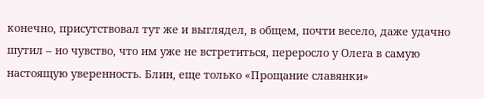конечно, присутствовал тут же и выглядел, в общем, почти весело, даже удачно шутил – но чувство, что им уже не встретиться, переросло у Олега в самую настоящую уверенность. Блин, еще только «Прощание славянки»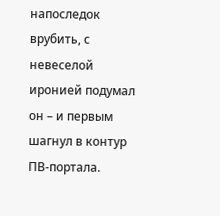напоследок врубить, с невеселой иронией подумал он – и первым шагнул в контур ПВ-портала.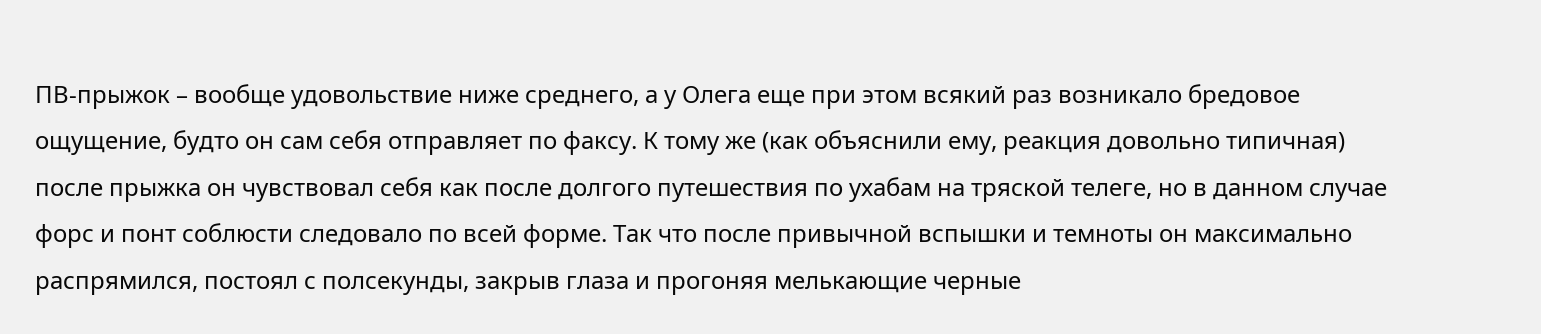ПВ-прыжок – вообще удовольствие ниже среднего, а у Олега еще при этом всякий раз возникало бредовое ощущение, будто он сам себя отправляет по факсу. К тому же (как объяснили ему, реакция довольно типичная) после прыжка он чувствовал себя как после долгого путешествия по ухабам на тряской телеге, но в данном случае форс и понт соблюсти следовало по всей форме. Так что после привычной вспышки и темноты он максимально распрямился, постоял с полсекунды, закрыв глаза и прогоняя мелькающие черные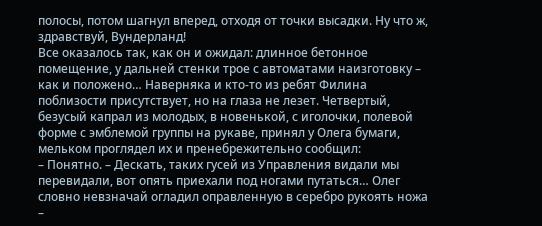полосы, потом шагнул вперед, отходя от точки высадки. Ну что ж, здравствуй, Вундерланд!
Все оказалось так, как он и ожидал: длинное бетонное помещение, у дальней стенки трое с автоматами наизготовку – как и положено… Наверняка и кто-то из ребят Филина поблизости присутствует, но на глаза не лезет. Четвертый, безусый капрал из молодых, в новенькой, с иголочки, полевой форме с эмблемой группы на рукаве, принял у Олега бумаги, мельком проглядел их и пренебрежительно сообщил:
– Понятно. – Дескать, таких гусей из Управления видали мы перевидали, вот опять приехали под ногами путаться… Олег словно невзначай огладил оправленную в серебро рукоять ножа –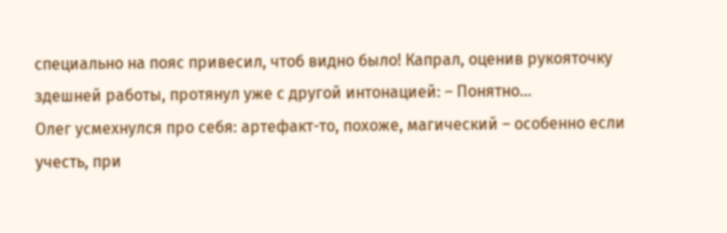специально на пояс привесил, чтоб видно было! Капрал, оценив рукояточку здешней работы, протянул уже с другой интонацией: – Понятно…
Олег усмехнулся про себя: артефакт-то, похоже, магический – особенно если учесть, при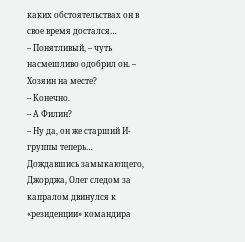каких обстоятельствах он в свое время достался…
– Понятливый, – чуть насмешливо одобрил он. – Хозяин на месте?
– Конечно.
– А Филин?
– Ну да, он же старший И-группы теперь…
Дождавшись замыкающего, Джорджа, Олег следом за капралом двинулся к «резиденции» командира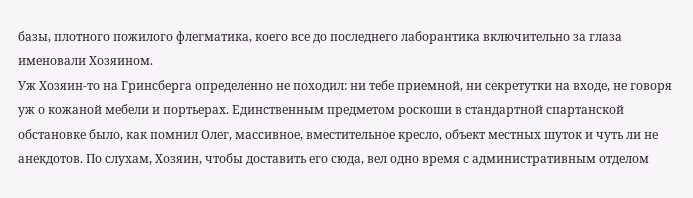базы, плотного пожилого флегматика, коего все до последнего лаборантика включительно за глаза именовали Хозяином.
Уж Хозяин-то на Гринсберга определенно не походил: ни тебе приемной, ни секретутки на входе, не говоря уж о кожаной мебели и портьерах. Единственным предметом роскоши в стандартной спартанской обстановке было, как помнил Олег, массивное, вместительное кресло, объект местных шуток и чуть ли не анекдотов. По слухам, Хозяин, чтобы доставить его сюда, вел одно время с административным отделом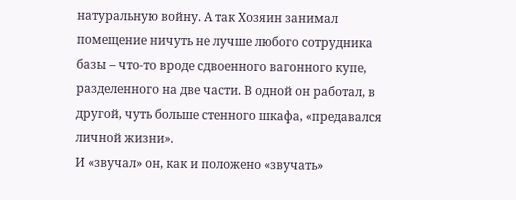натуральную войну. А так Хозяин занимал помещение ничуть не лучше любого сотрудника базы – что-то вроде сдвоенного вагонного купе, разделенного на две части. В одной он работал, в другой, чуть больше стенного шкафа, «предавался личной жизни».
И «звучал» он, как и положено «звучать»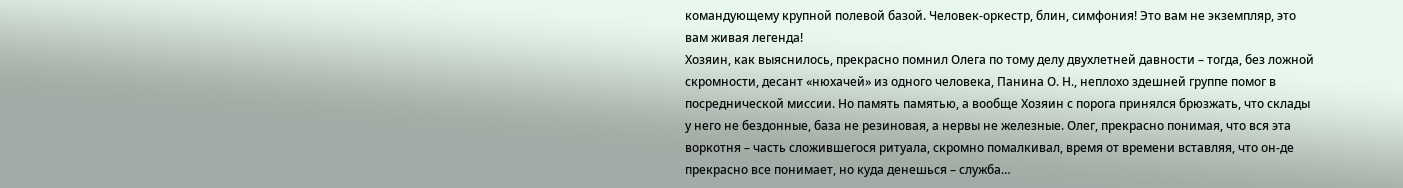командующему крупной полевой базой. Человек-оркестр, блин, симфония! Это вам не экземпляр, это вам живая легенда!
Хозяин, как выяснилось, прекрасно помнил Олега по тому делу двухлетней давности – тогда, без ложной скромности, десант «нюхачей» из одного человека, Панина О. Н., неплохо здешней группе помог в посреднической миссии. Но память памятью, а вообще Хозяин с порога принялся брюзжать, что склады у него не бездонные, база не резиновая, а нервы не железные. Олег, прекрасно понимая, что вся эта воркотня – часть сложившегося ритуала, скромно помалкивал, время от времени вставляя, что он-де прекрасно все понимает, но куда денешься – служба…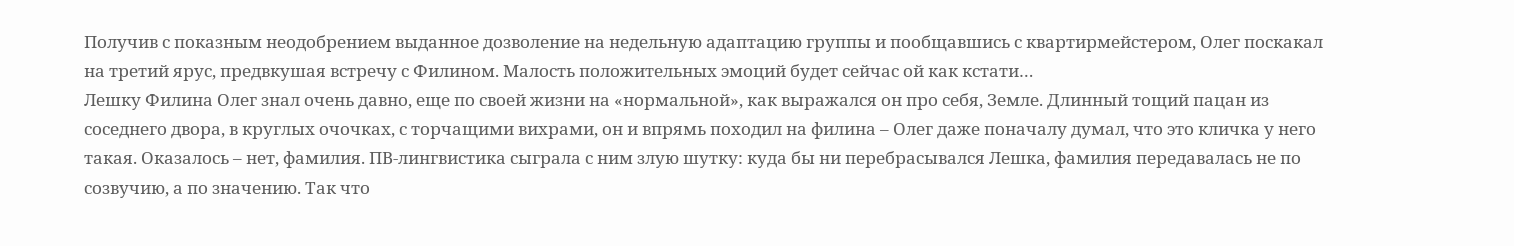Получив с показным неодобрением выданное дозволение на недельную адаптацию группы и пообщавшись с квартирмейстером, Олег поскакал на третий ярус, предвкушая встречу с Филином. Малость положительных эмоций будет сейчас ой как кстати…
Лешку Филина Олег знал очень давно, еще по своей жизни на «нормальной», как выражался он про себя, Земле. Длинный тощий пацан из соседнего двора, в круглых очочках, с торчащими вихрами, он и впрямь походил на филина – Олег даже поначалу думал, что это кличка у него такая. Оказалось – нет, фамилия. ПВ-лингвистика сыграла с ним злую шутку: куда бы ни перебрасывался Лешка, фамилия передавалась не по созвучию, а по значению. Так что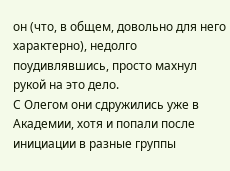он (что, в общем, довольно для него характерно), недолго поудивлявшись, просто махнул рукой на это дело.
С Олегом они сдружились уже в Академии, хотя и попали после инициации в разные группы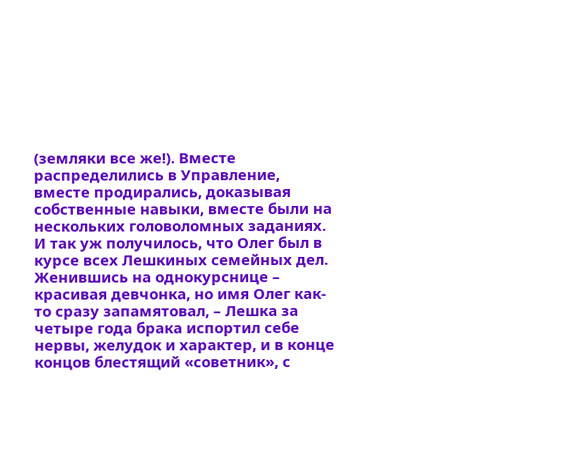(земляки все же!). Вместе распределились в Управление, вместе продирались, доказывая собственные навыки, вместе были на нескольких головоломных заданиях. И так уж получилось, что Олег был в курсе всех Лешкиных семейных дел. Женившись на однокурснице – красивая девчонка, но имя Олег как-то сразу запамятовал, – Лешка за четыре года брака испортил себе нервы, желудок и характер, и в конце концов блестящий «советник», с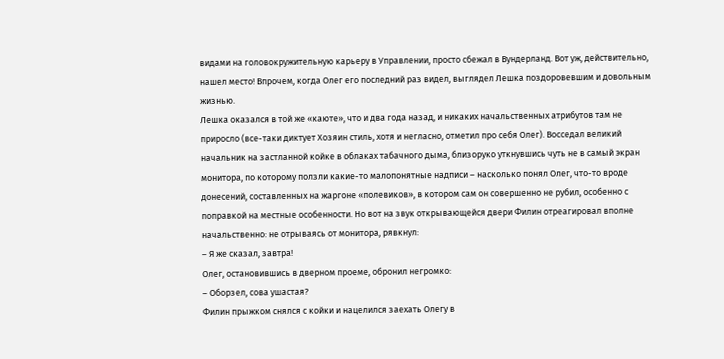видами на головокружительную карьеру в Управлении, просто сбежал в Вундерланд. Вот уж, действительно, нашел место! Впрочем, когда Олег его последний раз видел, выглядел Лешка поздоровевшим и довольным жизнью.
Лешка оказался в той же «каюте», что и два года назад, и никаких начальственных атрибутов там не приросло (все-таки диктует Хозяин стиль, хотя и негласно, отметил про себя Олег). Восседал великий начальник на застланной койке в облаках табачного дыма, близоруко уткнувшись чуть не в самый экран монитора, по которому ползли какие-то малопонятные надписи – насколько понял Олег, что-то вроде донесений, составленных на жаргоне «полевиков», в котором сам он совершенно не рубил, особенно с поправкой на местные особенности. Но вот на звук открывающейся двери Филин отреагировал вполне начальственно: не отрываясь от монитора, рявкнул:
– Я же сказал, завтра!
Олег, остановившись в дверном проеме, обронил негромко:
– Оборзел, сова ушастая?
Филин прыжком снялся с койки и нацелился заехать Олегу в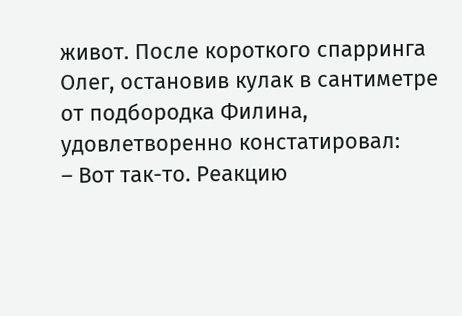живот. После короткого спарринга Олег, остановив кулак в сантиметре от подбородка Филина, удовлетворенно констатировал:
– Вот так-то. Реакцию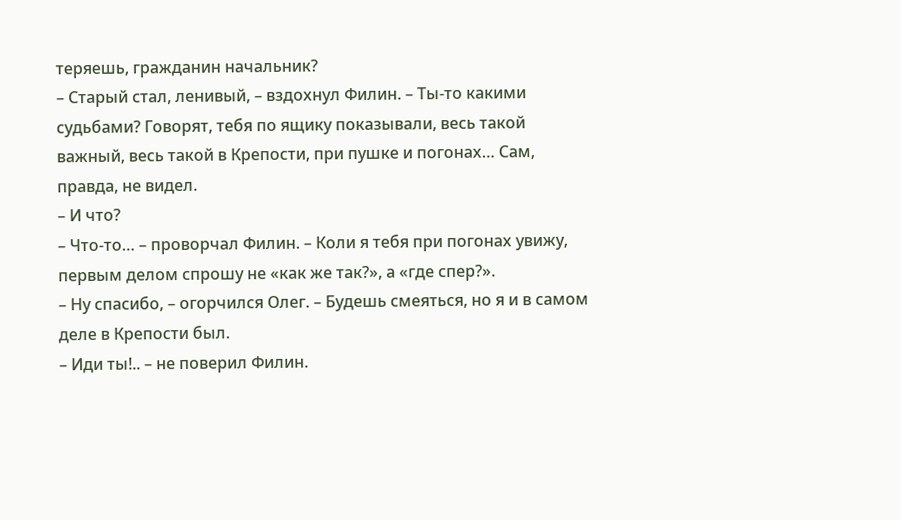теряешь, гражданин начальник?
– Старый стал, ленивый, – вздохнул Филин. – Ты-то какими судьбами? Говорят, тебя по ящику показывали, весь такой важный, весь такой в Крепости, при пушке и погонах… Сам, правда, не видел.
– И что?
– Что-то… – проворчал Филин. – Коли я тебя при погонах увижу, первым делом спрошу не «как же так?», а «где спер?».
– Ну спасибо, – огорчился Олег. – Будешь смеяться, но я и в самом деле в Крепости был.
– Иди ты!.. – не поверил Филин.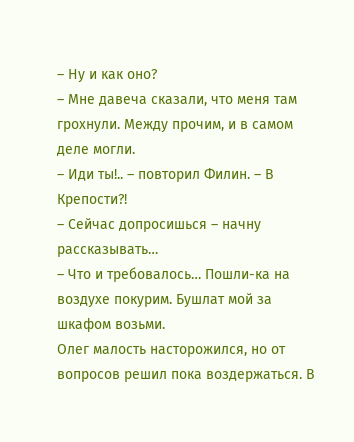– Ну и как оно?
– Мне давеча сказали, что меня там грохнули. Между прочим, и в самом деле могли.
– Иди ты!.. – повторил Филин. – В Крепости?!
– Сейчас допросишься – начну рассказывать…
– Что и требовалось… Пошли-ка на воздухе покурим. Бушлат мой за шкафом возьми.
Олег малость насторожился, но от вопросов решил пока воздержаться. В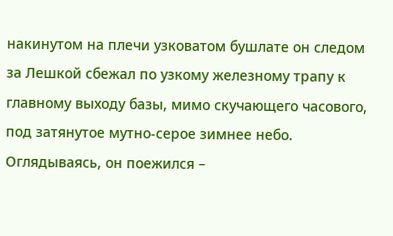накинутом на плечи узковатом бушлате он следом за Лешкой сбежал по узкому железному трапу к главному выходу базы, мимо скучающего часового, под затянутое мутно-серое зимнее небо.
Оглядываясь, он поежился –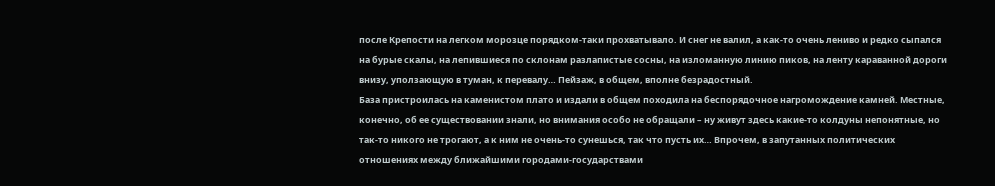после Крепости на легком морозце порядком-таки прохватывало. И снег не валил, а как-то очень лениво и редко сыпался на бурые скалы, на лепившиеся по склонам разлапистые сосны, на изломанную линию пиков, на ленту караванной дороги внизу, уползающую в туман, к перевалу… Пейзаж, в общем, вполне безрадостный.
База пристроилась на каменистом плато и издали в общем походила на беспорядочное нагромождение камней. Местные, конечно, об ее существовании знали, но внимания особо не обращали – ну живут здесь какие-то колдуны непонятные, но так-то никого не трогают, а к ним не очень-то сунешься, так что пусть их… Впрочем, в запутанных политических отношениях между ближайшими городами-государствами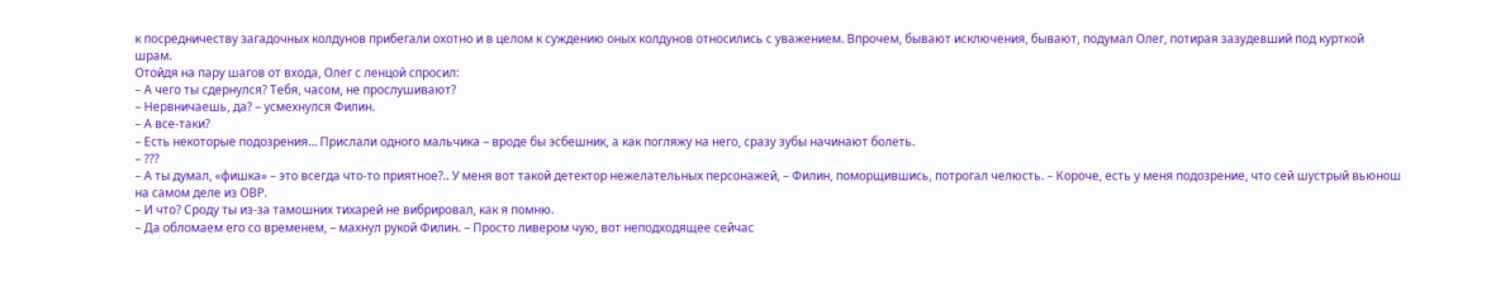к посредничеству загадочных колдунов прибегали охотно и в целом к суждению оных колдунов относились с уважением. Впрочем, бывают исключения, бывают, подумал Олег, потирая зазудевший под курткой шрам.
Отойдя на пару шагов от входа, Олег с ленцой спросил:
– А чего ты сдернулся? Тебя, часом, не прослушивают?
– Нервничаешь, да? – усмехнулся Филин.
– А все-таки?
– Есть некоторые подозрения… Прислали одного мальчика – вроде бы эсбешник, а как погляжу на него, сразу зубы начинают болеть.
– ???
– А ты думал, «фишка» – это всегда что-то приятное?.. У меня вот такой детектор нежелательных персонажей, – Филин, поморщившись, потрогал челюсть. – Короче, есть у меня подозрение, что сей шустрый вьюнош на самом деле из ОВР.
– И что? Сроду ты из-за тамошних тихарей не вибрировал, как я помню.
– Да обломаем его со временем, – махнул рукой Филин. – Просто ливером чую, вот неподходящее сейчас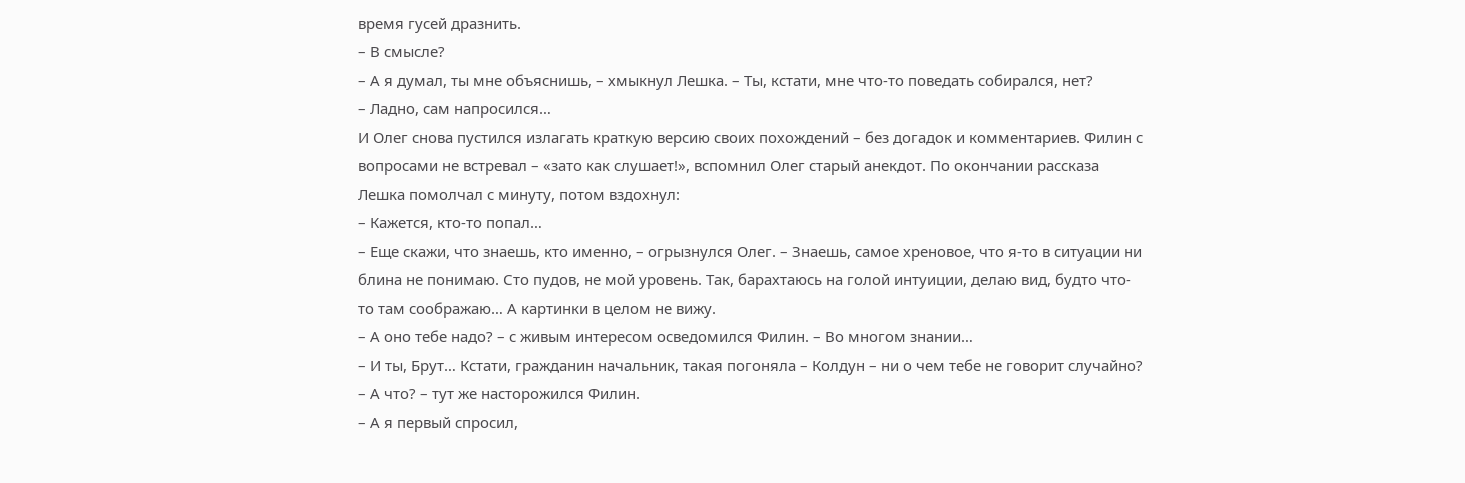время гусей дразнить.
– В смысле?
– А я думал, ты мне объяснишь, – хмыкнул Лешка. – Ты, кстати, мне что-то поведать собирался, нет?
– Ладно, сам напросился…
И Олег снова пустился излагать краткую версию своих похождений – без догадок и комментариев. Филин с вопросами не встревал – «зато как слушает!», вспомнил Олег старый анекдот. По окончании рассказа Лешка помолчал с минуту, потом вздохнул:
– Кажется, кто-то попал…
– Еще скажи, что знаешь, кто именно, – огрызнулся Олег. – Знаешь, самое хреновое, что я-то в ситуации ни блина не понимаю. Сто пудов, не мой уровень. Так, барахтаюсь на голой интуиции, делаю вид, будто что-то там соображаю… А картинки в целом не вижу.
– А оно тебе надо? – с живым интересом осведомился Филин. – Во многом знании…
– И ты, Брут… Кстати, гражданин начальник, такая погоняла – Колдун – ни о чем тебе не говорит случайно?
– А что? – тут же насторожился Филин.
– А я первый спросил,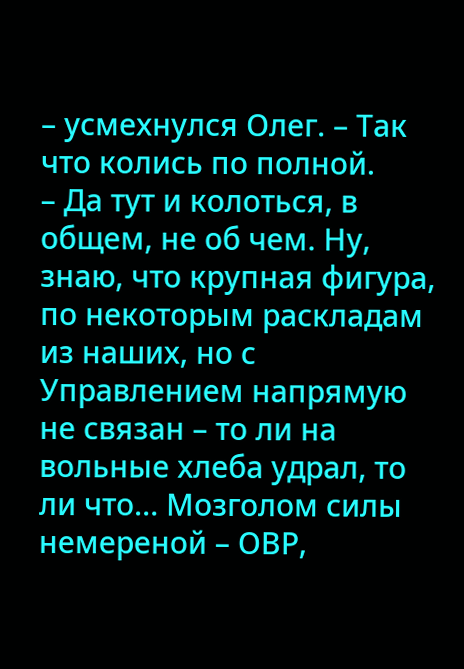– усмехнулся Олег. – Так что колись по полной.
– Да тут и колоться, в общем, не об чем. Ну, знаю, что крупная фигура, по некоторым раскладам из наших, но с Управлением напрямую не связан – то ли на вольные хлеба удрал, то ли что… Мозголом силы немереной – ОВР,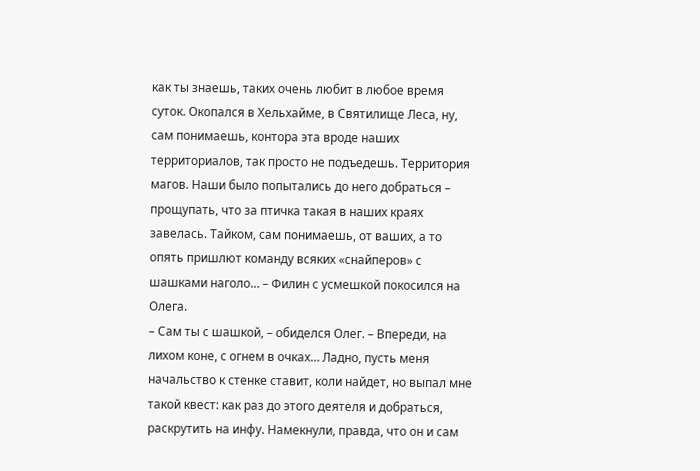как ты знаешь, таких очень любит в любое время суток. Окопался в Хельхайме, в Святилище Леса, ну, сам понимаешь, контора эта вроде наших территориалов, так просто не подъедешь. Территория магов. Наши было попытались до него добраться – прощупать, что за птичка такая в наших краях завелась. Тайком, сам понимаешь, от ваших, а то опять пришлют команду всяких «снайперов» с шашками наголо… – Филин с усмешкой покосился на Олега.
– Сам ты с шашкой, – обиделся Олег. – Впереди, на лихом коне, с огнем в очках… Ладно, пусть меня начальство к стенке ставит, коли найдет, но выпал мне такой квест: как раз до этого деятеля и добраться, раскрутить на инфу. Намекнули, правда, что он и сам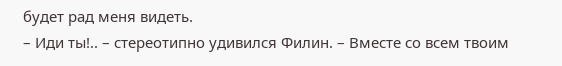будет рад меня видеть.
– Иди ты!.. – стереотипно удивился Филин. – Вместе со всем твоим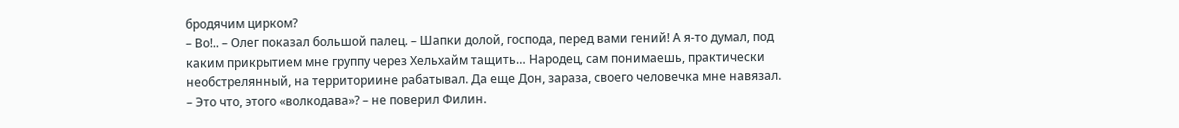бродячим цирком?
– Во!.. – Олег показал большой палец. – Шапки долой, господа, перед вами гений! А я-то думал, под каким прикрытием мне группу через Хельхайм тащить… Народец, сам понимаешь, практически необстрелянный, на территориине рабатывал. Да еще Дон, зараза, своего человечка мне навязал.
– Это что, этого «волкодава»? – не поверил Филин.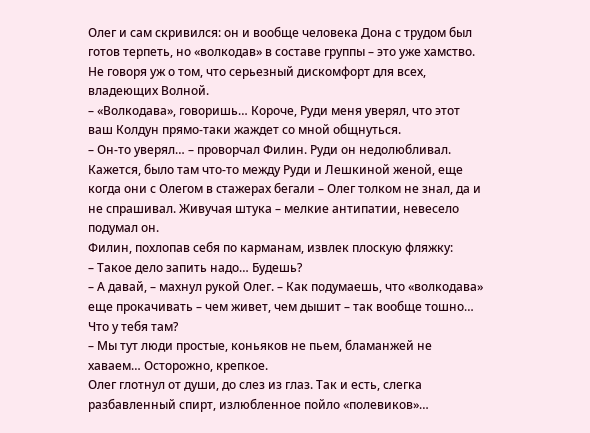Олег и сам скривился: он и вообще человека Дона с трудом был готов терпеть, но «волкодав» в составе группы – это уже хамство. Не говоря уж о том, что серьезный дискомфорт для всех, владеющих Волной.
– «Волкодава», говоришь… Короче, Руди меня уверял, что этот ваш Колдун прямо-таки жаждет со мной общнуться.
– Он-то уверял… – проворчал Филин. Руди он недолюбливал. Кажется, было там что-то между Руди и Лешкиной женой, еще когда они с Олегом в стажерах бегали – Олег толком не знал, да и не спрашивал. Живучая штука – мелкие антипатии, невесело подумал он.
Филин, похлопав себя по карманам, извлек плоскую фляжку:
– Такое дело запить надо… Будешь?
– А давай, – махнул рукой Олег. – Как подумаешь, что «волкодава» еще прокачивать – чем живет, чем дышит – так вообще тошно… Что у тебя там?
– Мы тут люди простые, коньяков не пьем, бламанжей не хаваем… Осторожно, крепкое.
Олег глотнул от души, до слез из глаз. Так и есть, слегка разбавленный спирт, излюбленное пойло «полевиков»…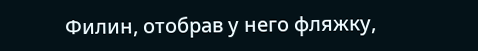Филин, отобрав у него фляжку,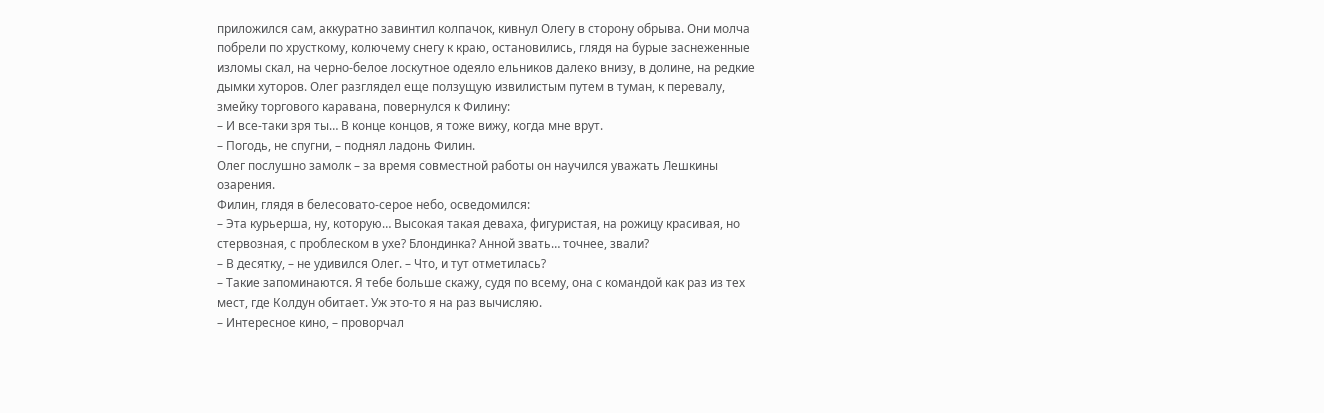приложился сам, аккуратно завинтил колпачок, кивнул Олегу в сторону обрыва. Они молча побрели по хрусткому, колючему снегу к краю, остановились, глядя на бурые заснеженные изломы скал, на черно-белое лоскутное одеяло ельников далеко внизу, в долине, на редкие дымки хуторов. Олег разглядел еще ползущую извилистым путем в туман, к перевалу, змейку торгового каравана, повернулся к Филину:
– И все-таки зря ты… В конце концов, я тоже вижу, когда мне врут.
– Погодь, не спугни, – поднял ладонь Филин.
Олег послушно замолк – за время совместной работы он научился уважать Лешкины озарения.
Филин, глядя в белесовато-серое небо, осведомился:
– Эта курьерша, ну, которую… Высокая такая деваха, фигуристая, на рожицу красивая, но стервозная, с проблеском в ухе? Блондинка? Анной звать… точнее, звали?
– В десятку, – не удивился Олег. – Что, и тут отметилась?
– Такие запоминаются. Я тебе больше скажу, судя по всему, она с командой как раз из тех мест, где Колдун обитает. Уж это-то я на раз вычисляю.
– Интересное кино, – проворчал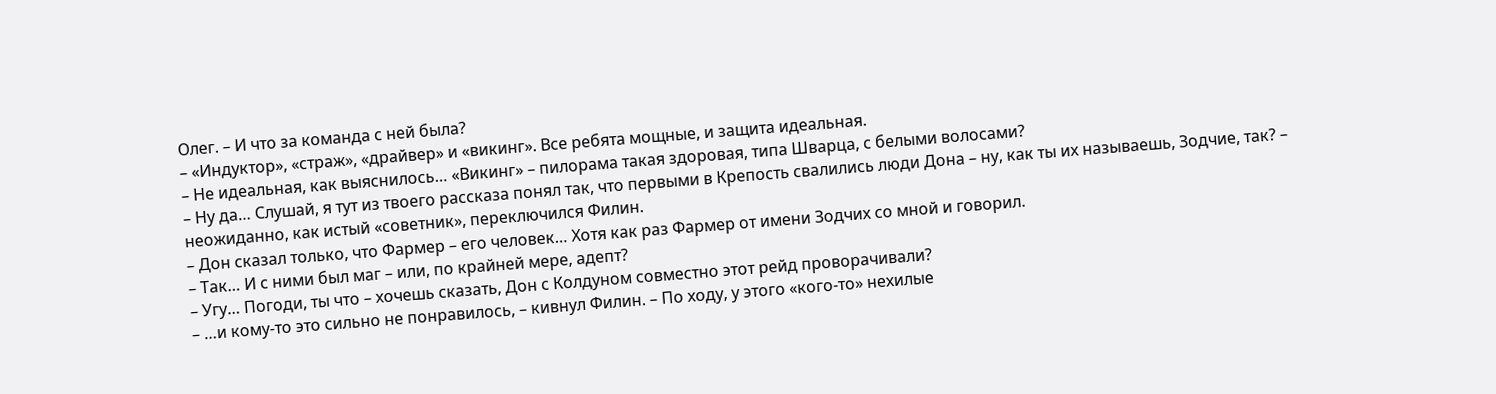Олег. – И что за команда с ней была?
– «Индуктор», «страж», «драйвер» и «викинг». Все ребята мощные, и защита идеальная.
– Не идеальная, как выяснилось… «Викинг» – пилорама такая здоровая, типа Шварца, с белыми волосами?
– Ну да… Слушай, я тут из твоего рассказа понял так, что первыми в Крепость свалились люди Дона – ну, как ты их называешь, Зодчие, так? – неожиданно, как истый «советник», переключился Филин.
– Дон сказал только, что Фармер – его человек… Хотя как раз Фармер от имени Зодчих со мной и говорил.
– Так… И с ними был маг – или, по крайней мере, адепт?
– Угу… Погоди, ты что – хочешь сказать, Дон с Колдуном совместно этот рейд проворачивали?
– …и кому-то это сильно не понравилось, – кивнул Филин. – По ходу, у этого «кого-то» нехилые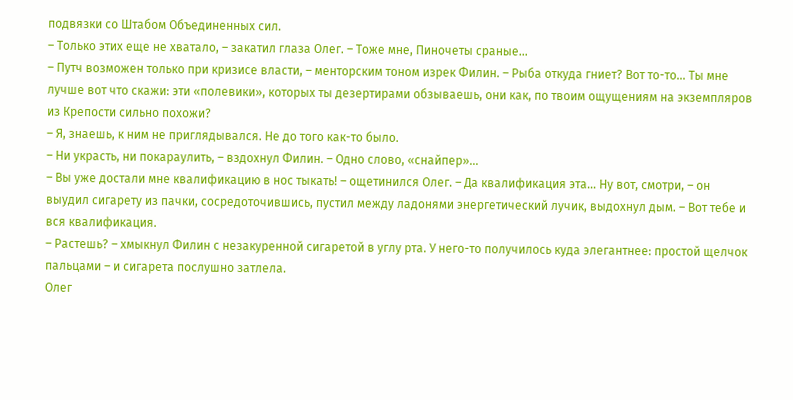подвязки со Штабом Объединенных сил.
– Только этих еще не хватало, – закатил глаза Олег. – Тоже мне, Пиночеты сраные…
– Путч возможен только при кризисе власти, – менторским тоном изрек Филин. – Рыба откуда гниет? Вот то-то… Ты мне лучше вот что скажи: эти «полевики», которых ты дезертирами обзываешь, они как, по твоим ощущениям на экземпляров из Крепости сильно похожи?
– Я, знаешь, к ним не приглядывался. Не до того как-то было.
– Ни украсть, ни покараулить, – вздохнул Филин. – Одно слово, «снайпер»…
– Вы уже достали мне квалификацию в нос тыкать! – ощетинился Олег. – Да квалификация эта… Ну вот, смотри, – он выудил сигарету из пачки, сосредоточившись, пустил между ладонями энергетический лучик, выдохнул дым. – Вот тебе и вся квалификация.
– Растешь? – хмыкнул Филин с незакуренной сигаретой в углу рта. У него-то получилось куда элегантнее: простой щелчок пальцами – и сигарета послушно затлела.
Олег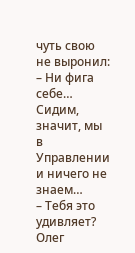чуть свою не выронил:
– Ни фига себе… Сидим, значит, мы в Управлении и ничего не знаем…
– Тебя это удивляет?
Олег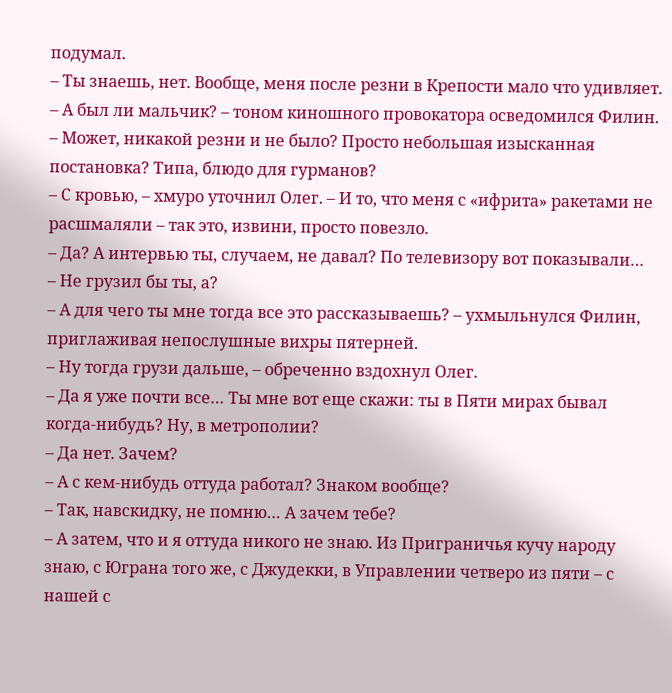подумал.
– Ты знаешь, нет. Вообще, меня после резни в Крепости мало что удивляет.
– А был ли мальчик? – тоном киношного провокатора осведомился Филин. – Может, никакой резни и не было? Просто небольшая изысканная постановка? Типа, блюдо для гурманов?
– С кровью, – хмуро уточнил Олег. – И то, что меня с «ифрита» ракетами не расшмаляли – так это, извини, просто повезло.
– Да? А интервью ты, случаем, не давал? По телевизору вот показывали…
– Не грузил бы ты, а?
– А для чего ты мне тогда все это рассказываешь? – ухмыльнулся Филин, приглаживая непослушные вихры пятерней.
– Ну тогда грузи дальше, – обреченно вздохнул Олег.
– Да я уже почти все… Ты мне вот еще скажи: ты в Пяти мирах бывал когда-нибудь? Ну, в метрополии?
– Да нет. Зачем?
– А с кем-нибудь оттуда работал? Знаком вообще?
– Так, навскидку, не помню… А зачем тебе?
– А затем, что и я оттуда никого не знаю. Из Приграничья кучу народу знаю, с Юграна того же, с Джудекки, в Управлении четверо из пяти – с нашей с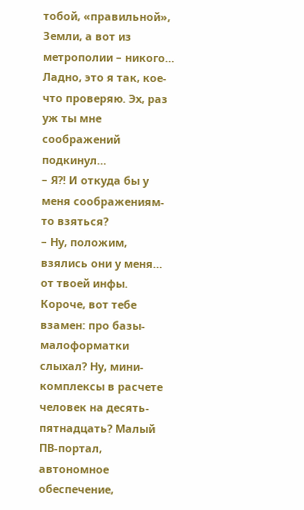тобой, «правильной», Земли, а вот из метрополии – никого… Ладно, это я так, кое-что проверяю. Эх, раз уж ты мне соображений подкинул…
– Я?! И откуда бы у меня соображениям-то взяться?
– Ну, положим, взялись они у меня… от твоей инфы. Короче, вот тебе взамен: про базы-малоформатки слыхал? Ну, мини-комплексы в расчете человек на десять-пятнадцать? Малый ПВ-портал, автономное обеспечение,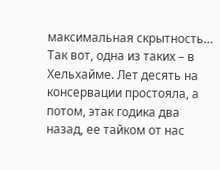максимальная скрытность… Так вот, одна из таких – в Хельхайме. Лет десять на консервации простояла, а потом, этак годика два назад, ее тайком от нас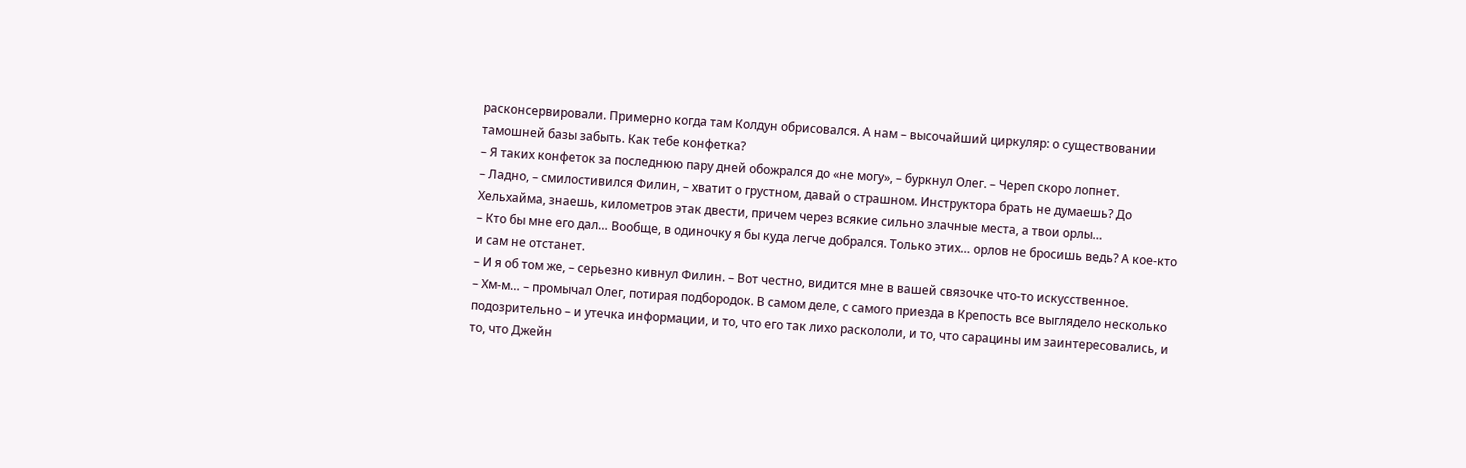расконсервировали. Примерно когда там Колдун обрисовался. А нам – высочайший циркуляр: о существовании тамошней базы забыть. Как тебе конфетка?
– Я таких конфеток за последнюю пару дней обожрался до «не могу», – буркнул Олег. – Череп скоро лопнет.
– Ладно, – смилостивился Филин, – хватит о грустном, давай о страшном. Инструктора брать не думаешь? До Хельхайма, знаешь, километров этак двести, причем через всякие сильно злачные места, а твои орлы…
– Кто бы мне его дал… Вообще, в одиночку я бы куда легче добрался. Только этих… орлов не бросишь ведь? А кое-кто и сам не отстанет.
– И я об том же, – серьезно кивнул Филин. – Вот честно, видится мне в вашей связочке что-то искусственное.
– Хм-м… – промычал Олег, потирая подбородок. В самом деле, с самого приезда в Крепость все выглядело несколько подозрительно – и утечка информации, и то, что его так лихо раскололи, и то, что сарацины им заинтересовались, и то, что Джейн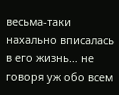весьма-таки нахально вписалась в его жизнь… не говоря уж обо всем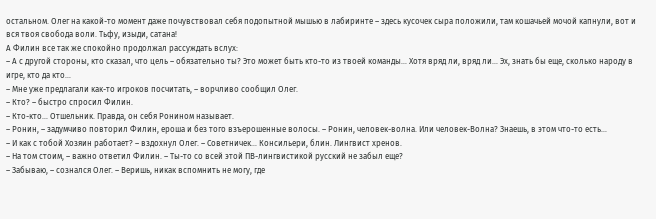остальном. Олег на какой-то момент даже почувствовал себя подопытной мышью в лабиринте – здесь кусочек сыра положили, там кошачьей мочой капнули, вот и вся твоя свобода воли. Тьфу, изыди, сатана!
А Филин все так же спокойно продолжал рассуждать вслух:
– А с другой стороны, кто сказал, что цель – обязательно ты? Это может быть кто-то из твоей команды… Хотя вряд ли, вряд ли… Эх, знать бы еще, сколько народу в игре, кто да кто…
– Мне уже предлагали как-то игроков посчитать, – ворчливо сообщил Олег.
– Кто? – быстро спросил Филин.
– Кто-кто… Отшельник. Правда, он себя Ронином называет.
– Ронин, – задумчиво повторил Филин, ероша и без того взъерошенные волосы. – Ронин, человек-волна. Или человек-Волна? Знаешь, в этом что-то есть…
– И как с тобой Хозяин работает? – вздохнул Олег. – Советничек… Консильери, блин. Лингвист хренов.
– На том стоим, – важно ответил Филин. – Ты-то со всей этой ПВ-лингвистикой русский не забыл еще?
– Забываю, – сознался Олег. – Веришь, никак вспомнить не могу, где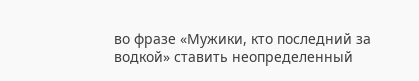во фразе «Мужики, кто последний за водкой» ставить неопределенный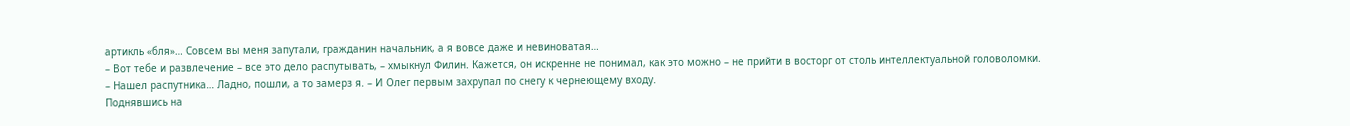артикль «бля»… Совсем вы меня запутали, гражданин начальник, а я вовсе даже и невиноватая…
– Вот тебе и развлечение – все это дело распутывать, – хмыкнул Филин. Кажется, он искренне не понимал, как это можно – не прийти в восторг от столь интеллектуальной головоломки.
– Нашел распутника… Ладно, пошли, а то замерз я. – И Олег первым захрупал по снегу к чернеющему входу.
Поднявшись на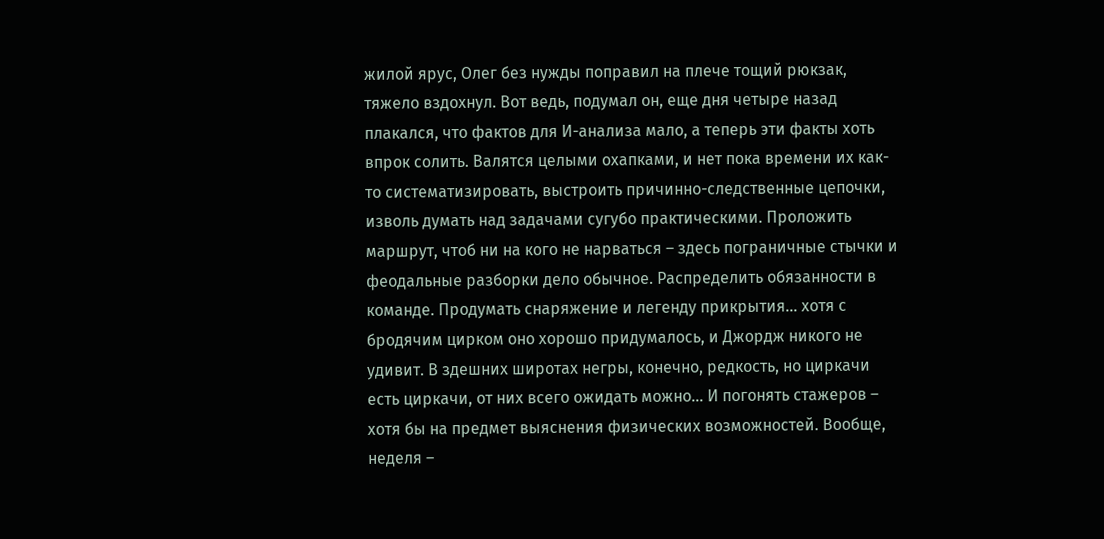жилой ярус, Олег без нужды поправил на плече тощий рюкзак, тяжело вздохнул. Вот ведь, подумал он, еще дня четыре назад плакался, что фактов для И-анализа мало, а теперь эти факты хоть впрок солить. Валятся целыми охапками, и нет пока времени их как-то систематизировать, выстроить причинно-следственные цепочки, изволь думать над задачами сугубо практическими. Проложить маршрут, чтоб ни на кого не нарваться – здесь пограничные стычки и феодальные разборки дело обычное. Распределить обязанности в команде. Продумать снаряжение и легенду прикрытия… хотя с бродячим цирком оно хорошо придумалось, и Джордж никого не удивит. В здешних широтах негры, конечно, редкость, но циркачи есть циркачи, от них всего ожидать можно… И погонять стажеров – хотя бы на предмет выяснения физических возможностей. Вообще, неделя –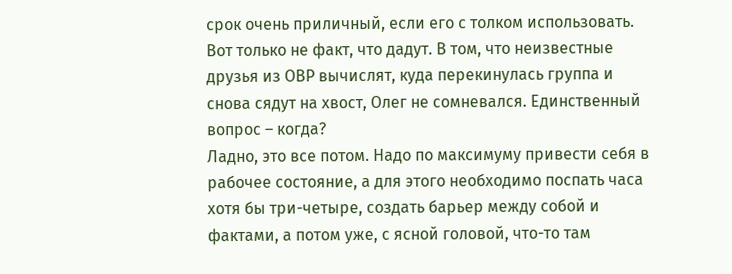срок очень приличный, если его с толком использовать.
Вот только не факт, что дадут. В том, что неизвестные друзья из ОВР вычислят, куда перекинулась группа и снова сядут на хвост, Олег не сомневался. Единственный вопрос – когда?
Ладно, это все потом. Надо по максимуму привести себя в рабочее состояние, а для этого необходимо поспать часа хотя бы три-четыре, создать барьер между собой и фактами, а потом уже, с ясной головой, что-то там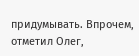придумывать. Впрочем, отметил Олег,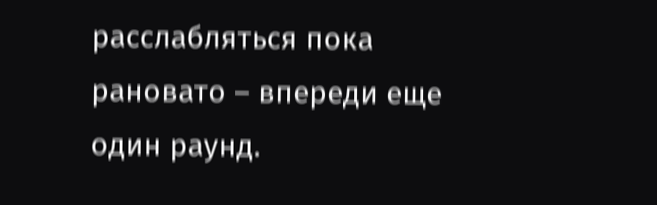расслабляться пока рановато – впереди еще один раунд.